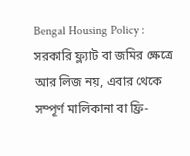Bengal Housing Policy : সরকারি ফ্ল্যাট বা জমির ক্ষেত্রে আর লিজ নয়, এবার থেকে সম্পূর্ণ মালিকানা বা ফ্রি-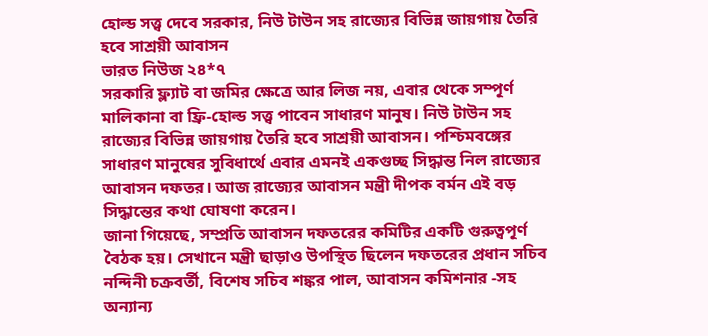হোল্ড সত্ত্ব দেবে সরকার, নিউ টাউন সহ রাজ্যের বিভিন্ন জায়গায় তৈরি হবে সাশ্রয়ী আবাসন
ভারত নিউজ ২৪*৭
সরকারি ফ্ল্যাট বা জমির ক্ষেত্রে আর লিজ নয়, এবার থেকে সম্পূর্ণ মালিকানা বা ফ্রি-হোল্ড সত্ত্ব পাবেন সাধারণ মানুষ। নিউ টাউন সহ রাজ্যের বিভিন্ন জায়গায় তৈরি হবে সাশ্রয়ী আবাসন। পশ্চিমবঙ্গের সাধারণ মানুষের সুবিধার্থে এবার এমনই একগুচ্ছ সিদ্ধান্ত নিল রাজ্যের আবাসন দফতর। আজ রাজ্যের আবাসন মন্ত্রী দীপক বর্মন এই বড় সিদ্ধান্তের কথা ঘোষণা করেন।
জানা গিয়েছে, সম্প্রতি আবাসন দফতরের কমিটির একটি গুরুত্বপূর্ণ বৈঠক হয়। সেখানে মন্ত্রী ছাড়াও উপস্থিত ছিলেন দফতরের প্রধান সচিব নন্দিনী চক্রবর্তী, বিশেষ সচিব শঙ্কর পাল, আবাসন কমিশনার -সহ অন্যান্য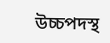উচ্চপদস্থ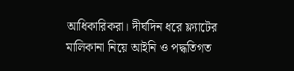আধিকারিকরা। দীর্ঘদিন ধরে ফ্ল্যাটের মালিকানা নিয়ে আইনি ও পদ্ধতিগত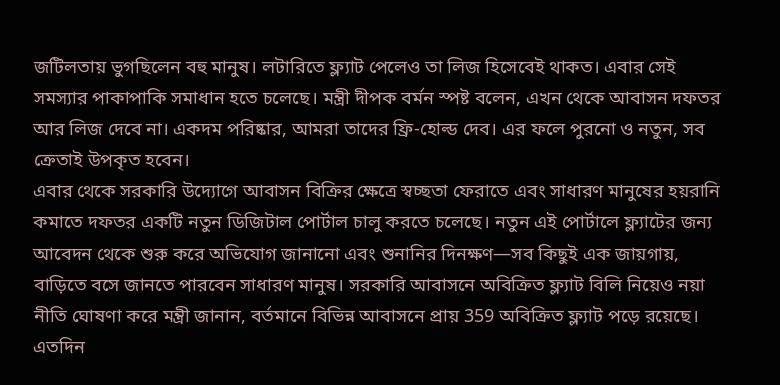জটিলতায় ভুগছিলেন বহু মানুষ। লটারিতে ফ্ল্যাট পেলেও তা লিজ হিসেবেই থাকত। এবার সেই সমস্যার পাকাপাকি সমাধান হতে চলেছে। মন্ত্রী দীপক বর্মন স্পষ্ট বলেন, এখন থেকে আবাসন দফতর আর লিজ দেবে না। একদম পরিষ্কার, আমরা তাদের ফ্রি-হোল্ড দেব। এর ফলে পুরনো ও নতুন, সব ক্রেতাই উপকৃত হবেন।
এবার থেকে সরকারি উদ্যোগে আবাসন বিক্রির ক্ষেত্রে স্বচ্ছতা ফেরাতে এবং সাধারণ মানুষের হয়রানি কমাতে দফতর একটি নতুন ডিজিটাল পোর্টাল চালু করতে চলেছে। নতুন এই পোর্টালে ফ্ল্যাটের জন্য আবেদন থেকে শুরু করে অভিযোগ জানানো এবং শুনানির দিনক্ষণ—সব কিছুই এক জায়গায়, বাড়িতে বসে জানতে পারবেন সাধারণ মানুষ। সরকারি আবাসনে অবিক্রিত ফ্ল্যাট বিলি নিয়েও নয়া নীতি ঘোষণা করে মন্ত্রী জানান, বর্তমানে বিভিন্ন আবাসনে প্রায় 359 অবিক্রিত ফ্ল্যাট পড়ে রয়েছে। এতদিন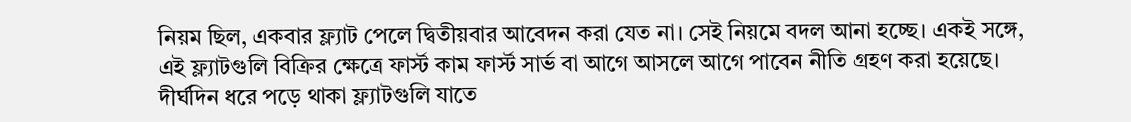নিয়ম ছিল, একবার ফ্ল্যাট পেলে দ্বিতীয়বার আবেদন করা যেত না। সেই নিয়মে বদল আনা হচ্ছে। একই সঙ্গে, এই ফ্ল্যাটগুলি বিক্রির ক্ষেত্রে ফার্স্ট কাম ফার্স্ট সার্ভ বা আগে আসলে আগে পাবেন নীতি গ্রহণ করা হয়েছে। দীর্ঘদিন ধরে পড়ে থাকা ফ্ল্যাটগুলি যাতে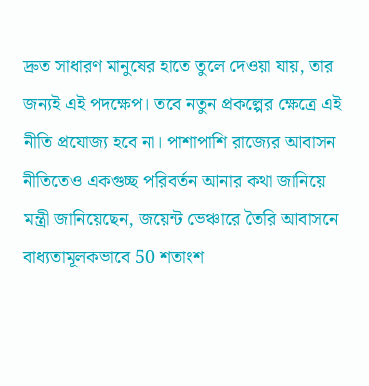দ্রুত সাধারণ মানুষের হাতে তুলে দেওয়া যায়, তার জন্যই এই পদক্ষেপ। তবে নতুন প্রকল্পের ক্ষেত্রে এই নীতি প্রযোজ্য হবে না। পাশাপাশি রাজ্যের আবাসন নীতিতেও একগুচ্ছ পরিবর্তন আনার কথা জানিয়ে মন্ত্রী জানিয়েছেন, জয়েন্ট ভেঞ্চারে তৈরি আবাসনে বাধ্যতামূলকভাবে 50 শতাংশ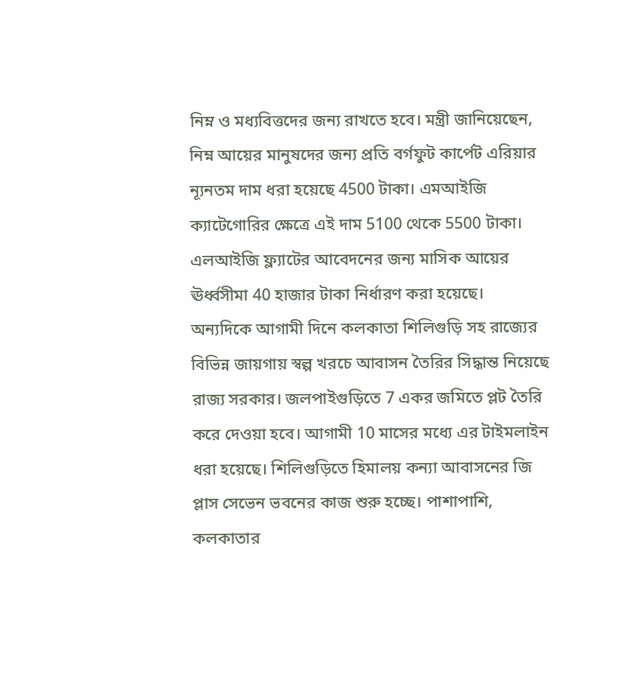নিম্ন ও মধ্যবিত্তদের জন্য রাখতে হবে। মন্ত্রী জানিয়েছেন, নিম্ন আয়ের মানুষদের জন্য প্রতি বর্গফুট কার্পেট এরিয়ার ন্যূনতম দাম ধরা হয়েছে 4500 টাকা। এমআইজি ক্যাটেগোরির ক্ষেত্রে এই দাম 5100 থেকে 5500 টাকা। এলআইজি ফ্ল্যাটের আবেদনের জন্য মাসিক আয়ের ঊর্ধ্বসীমা 40 হাজার টাকা নির্ধারণ করা হয়েছে।
অন্যদিকে আগামী দিনে কলকাতা শিলিগুড়ি সহ রাজ্যের বিভিন্ন জায়গায় স্বল্প খরচে আবাসন তৈরির সিদ্ধান্ত নিয়েছে রাজ্য সরকার। জলপাইগুড়িতে 7 একর জমিতে প্লট তৈরি করে দেওয়া হবে। আগামী 10 মাসের মধ্যে এর টাইমলাইন ধরা হয়েছে। শিলিগুড়িতে হিমালয় কন্যা আবাসনের জি প্লাস সেভেন ভবনের কাজ শুরু হচ্ছে। পাশাপাশি, কলকাতার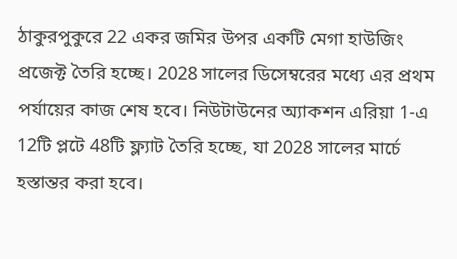ঠাকুরপুকুরে 22 একর জমির উপর একটি মেগা হাউজিং প্রজেক্ট তৈরি হচ্ছে। 2028 সালের ডিসেম্বরের মধ্যে এর প্রথম পর্যায়ের কাজ শেষ হবে। নিউটাউনের অ্যাকশন এরিয়া 1-এ 12টি প্লটে 48টি ফ্ল্যাট তৈরি হচ্ছে, যা 2028 সালের মার্চে হস্তান্তর করা হবে।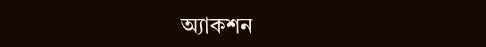অ্যাকশন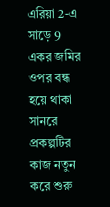এরিয়া 2-এ সাড়ে 9 একর জমির ওপর বন্ধ হয়ে থাকা সানরে প্রকল্পটির কাজ নতুন করে শুরু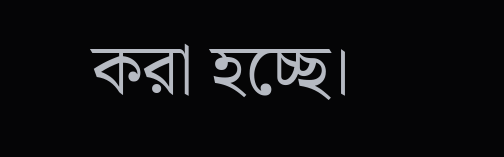করা হচ্ছে।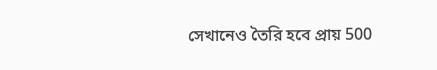সেখানেও তৈরি হবে প্রায় 500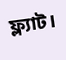ফ্ল্যাট।